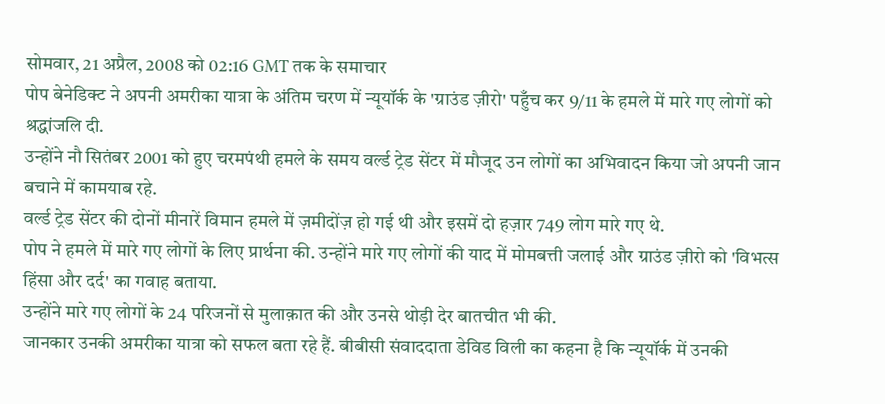सोमवार, 21 अप्रैल, 2008 को 02:16 GMT तक के समाचार
पोप बेनेडिक्ट ने अपनी अमरीका यात्रा के अंतिम चरण में न्यूयॉर्क के 'ग्राउंड ज़ीरो' पहुँच कर 9/11 के हमले में मारे गए लोगों को श्रद्धांजलि दी.
उन्होंने नौ सितंबर 2001 को हुए चरमपंथी हमले के समय वर्ल्ड ट्रेड सेंटर में मौजूद उन लोगों का अभिवादन किया जो अपनी जान बचाने में कामयाब रहे.
वर्ल्ड ट्रेड सेंटर की दोनों मीनारें विमान हमले में ज़मीदोंज़ हो गई थी और इसमें दो हज़ार 749 लोग मारे गए थे.
पोप ने हमले में मारे गए लोगों के लिए प्रार्थना की. उन्होंने मारे गए लोगों की याद में मोमबत्ती जलाई और ग्राउंड ज़ीरो को 'विभत्स हिंसा और दर्द' का गवाह बताया.
उन्होंने मारे गए लोगों के 24 परिजनों से मुलाक़ात की और उनसे थोड़ी देर बातचीत भी की.
जानकार उनकी अमरीका यात्रा को सफल बता रहे हैं. बीबीसी संवाददाता डेविड विली का कहना है कि न्यूयॉर्क में उनकी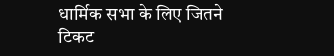धार्मिक सभा के लिए जितने टिकट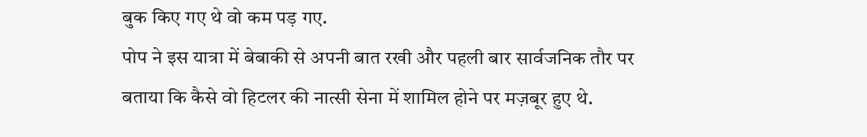बुक किए गए थे वो कम पड़ गए.
पोप ने इस यात्रा में बेबाकी से अपनी बात रखी और पहली बार सार्वजनिक तौर पर बताया कि कैसे वो हिटलर की नात्सी सेना में शामिल होने पर मज़बूर हुए थे.